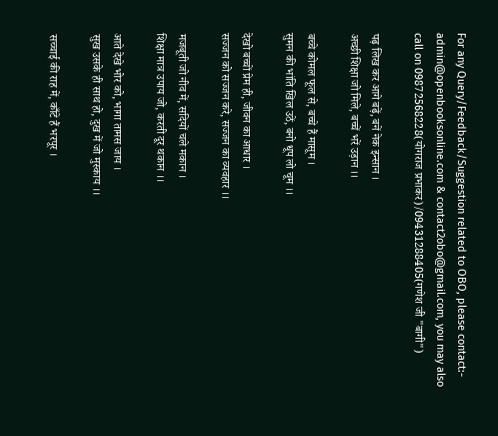For any Query/Feedback/Suggestion related to OBO, please contact:- admin@openbooksonline.com & contact2obo@gmail.com, you may also call on 09872568228(योगराज प्रभाकर)/09431288405(गणेश जी "बागी")

पढ़ लिख कर आगे बढ़ें, बनें नेक इन्सान ।
अच्छी शिक्षा जो मिले, बच्चें भरें उड़ान ।।

बच्चे कोमल फूल से, बच्चे हैं मासूम ।
सुमन की भांति खिल उठें, बनो धूप लो चूम ।।

देखो बच्चों प्रेम ही, जीवन का आधार ।
सज्जन को सज्जन करे, सज्जन का व्यवहार ।।

मजबूती जो नीव में, सदियों चले मकान ।
शिक्षा मात्र उपाय जो, करती दूर थकान ।।

आते देखे भोर को, भागा तामस जाय ।
सुख उसके ही साथ हो, दुख में जो मुस्काय ।।

सच्चाई की राह में, काँटे हैं भरपूर ।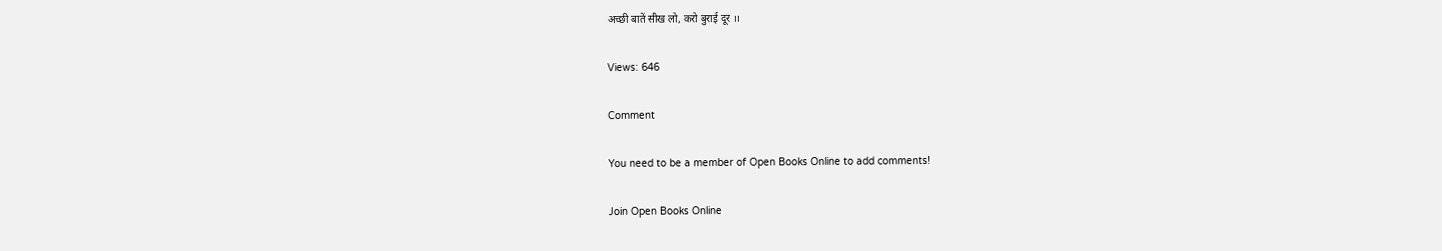अच्छी बातें सीख लो, करो बुराई दूर ।।

Views: 646

Comment

You need to be a member of Open Books Online to add comments!

Join Open Books Online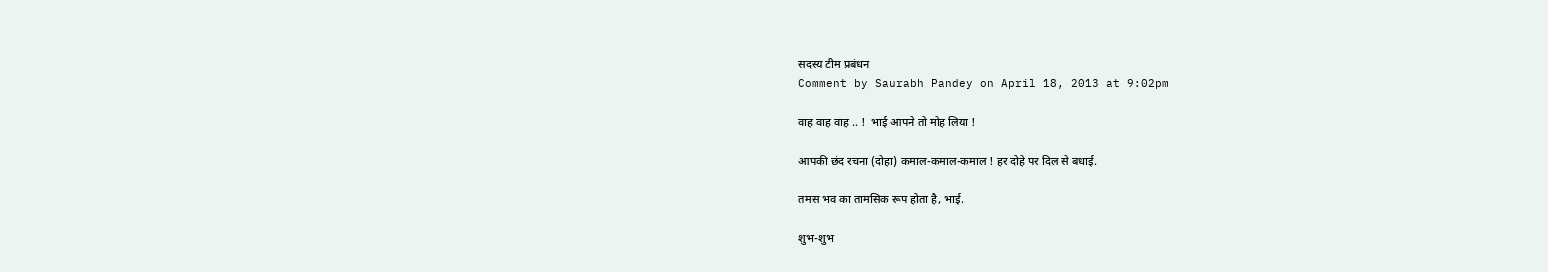सदस्य टीम प्रबंधन
Comment by Saurabh Pandey on April 18, 2013 at 9:02pm

वाह वाह वाह .. !  भाई आपने तो मोह लिया !

आपकी छंद रचना (दोहा) कमाल-कमाल-कमाल ! हर दोहे पर दिल से बधाई.

तमस भव का तामसिक रूप होता है, भाई.

शुभ-शुभ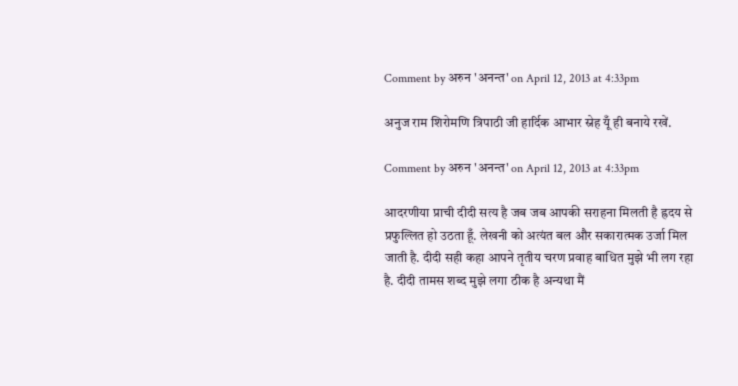Comment by अरुन 'अनन्त' on April 12, 2013 at 4:33pm

अनुज राम शिरोमणि त्रिपाठी जी हार्दिक आभार स्नेह यूँ ही बनाये रखें.

Comment by अरुन 'अनन्त' on April 12, 2013 at 4:33pm

आदरणीया प्राची दीदी सत्य है जब जब आपकी सराहना मिलती है ह्रदय से प्रफुल्लित हो उठता हूँ. लेखनी को अत्यंत बल और सकारात्मक उर्जा मिल जाती है. दीदी सही कहा आपने तृतीय चरण प्रवाह बाधित मुझे भी लग रहा है. दीदी तामस शब्द मुझे लगा ठीक है अन्यथा मैं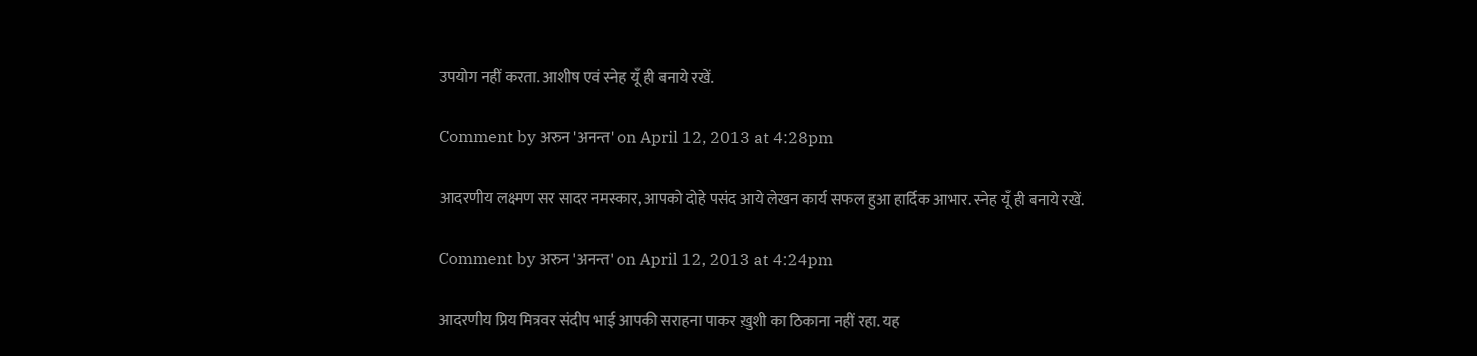उपयोग नहीं करता. आशीष एवं स्नेह यूँ ही बनाये रखें.

Comment by अरुन 'अनन्त' on April 12, 2013 at 4:28pm

आदरणीय लक्ष्मण सर सादर नमस्कार, आपको दोहे पसंद आये लेखन कार्य सफल हुआ हार्दिक आभार. स्नेह यूँ ही बनाये रखें.

Comment by अरुन 'अनन्त' on April 12, 2013 at 4:24pm

आदरणीय प्रिय मित्रवर संदीप भाई आपकी सराहना पाकर ख़ुशी का ठिकाना नहीं रहा. यह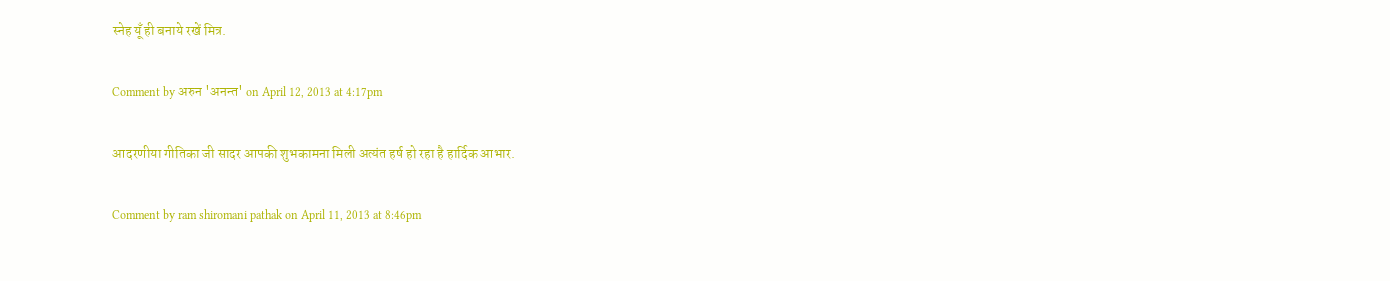स्नेह यूँ ही बनाये रखें मित्र.

Comment by अरुन 'अनन्त' on April 12, 2013 at 4:17pm

आदरणीया गीतिका जी सादर आपकी शुभकामना मिली अत्यंत हर्ष हो रहा है हार्दिक आभार.

Comment by ram shiromani pathak on April 11, 2013 at 8:46pm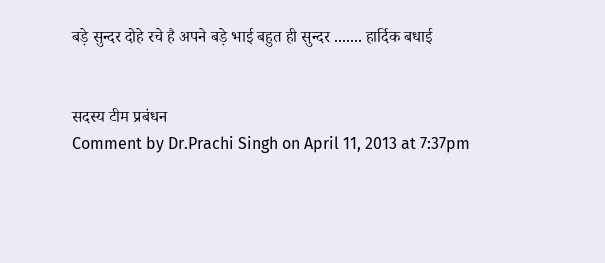बड़े सुन्दर दोहे रचे है अपने बड़े भाई बहुत ही सुन्दर ....... हार्दिक बधाई


सदस्य टीम प्रबंधन
Comment by Dr.Prachi Singh on April 11, 2013 at 7:37pm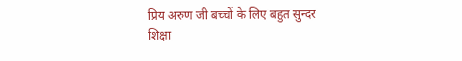प्रिय अरुण जी बच्चों के लिए बहुत सुन्दर शिक्षा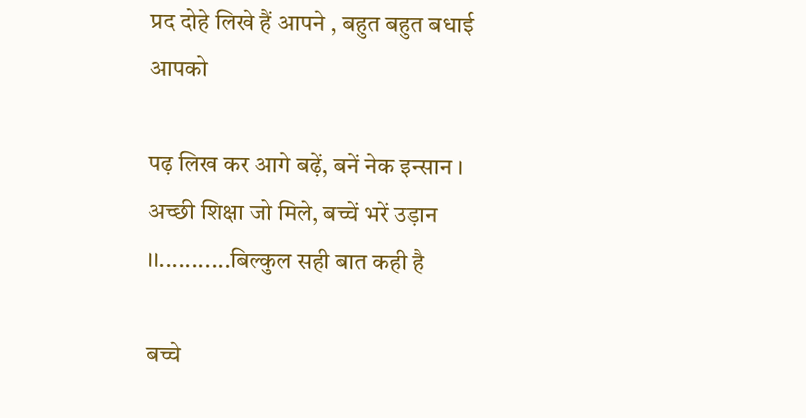प्रद दोहे लिखे हैं आपने , बहुत बहुत बधाई आपको

पढ़ लिख कर आगे बढ़ें, बनें नेक इन्सान ।
अच्छी शिक्षा जो मिले, बच्चें भरें उड़ान ।।...........बिल्कुल सही बात कही है

बच्चे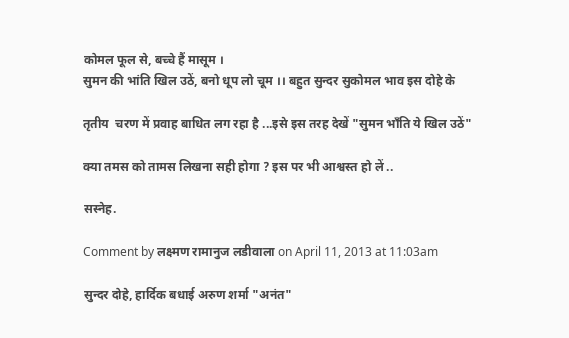कोमल फूल से, बच्चे हैं मासूम ।
सुमन की भांति खिल उठें, बनो धूप लो चूम ।। बहुत सुन्दर सुकोमल भाव इस दोहे के

तृतीय  चरण में प्रवाह बाधित लग रहा है ...इसे इस तरह देखें "सुमन भाँति ये खिल उठें"

क्या तमस को तामस लिखना सही होगा ? इस पर भी आश्वस्त हो लें ..

सस्नेह.

Comment by लक्ष्मण रामानुज लडीवाला on April 11, 2013 at 11:03am

सुन्दर दोहे, हार्दिक बधाई अरुण शर्मा "अनंत"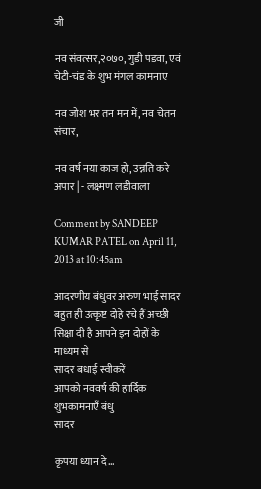जी

नव संवत्सर,२०७०, गुडी पडवा, एवं चेटी-चंड के शुभ मंगल कामनाए

नव जोश भर तन मन में, नव चेतन संचार,

नव वर्ष नया काज हो, उन्नति करे अपार | - लक्ष्मण लडीवाला

Comment by SANDEEP KUMAR PATEL on April 11, 2013 at 10:45am

आदरणीय बंधुवर अरुण भाई सादर
बहुत ही उत्कृष्ट दोहे रचे हैं अच्छी सिक्षा दी है आपने इन दोहों के माध्यम से
सादर बधाई स्वीकरें
आपको नववर्ष की हार्दिक शुभकामनाएँ बंधु
सादर

कृपया ध्यान दे...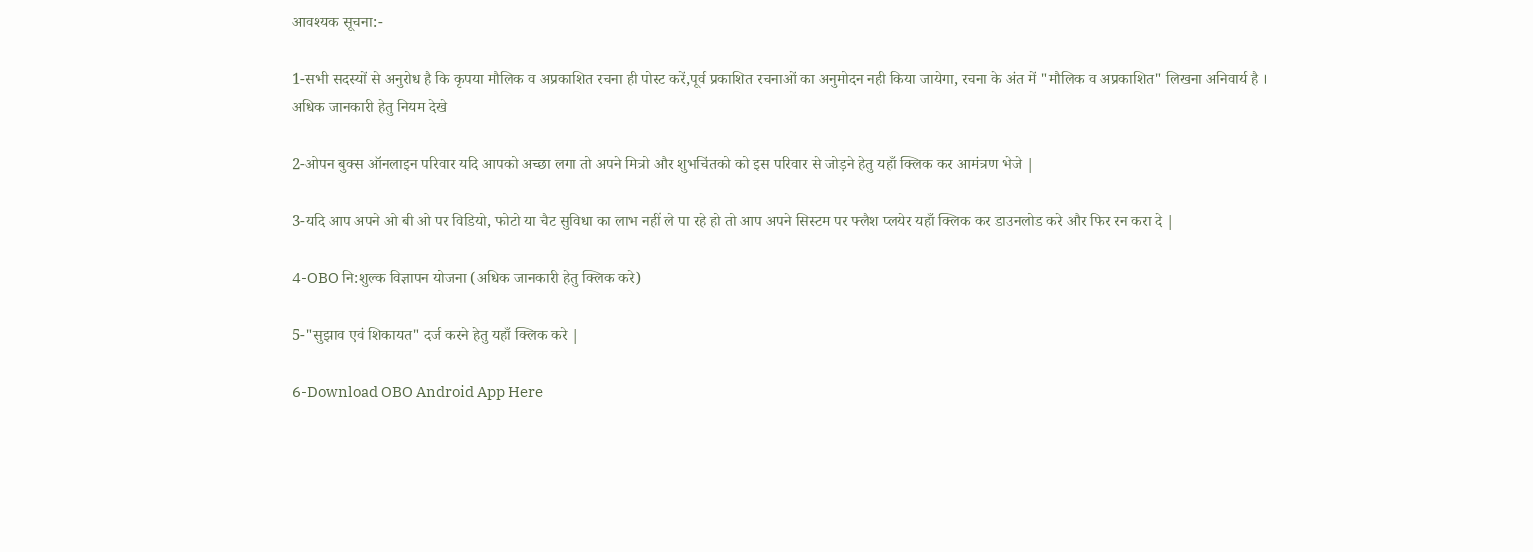आवश्यक सूचना:-

1-सभी सदस्यों से अनुरोध है कि कृपया मौलिक व अप्रकाशित रचना ही पोस्ट करें,पूर्व प्रकाशित रचनाओं का अनुमोदन नही किया जायेगा, रचना के अंत में "मौलिक व अप्रकाशित" लिखना अनिवार्य है । अधिक जानकारी हेतु नियम देखे

2-ओपन बुक्स ऑनलाइन परिवार यदि आपको अच्छा लगा तो अपने मित्रो और शुभचिंतको को इस परिवार से जोड़ने हेतु यहाँ क्लिक कर आमंत्रण भेजे |

3-यदि आप अपने ओ बी ओ पर विडियो, फोटो या चैट सुविधा का लाभ नहीं ले पा रहे हो तो आप अपने सिस्टम पर फ्लैश प्लयेर यहाँ क्लिक कर डाउनलोड करे और फिर रन करा दे |

4-OBO नि:शुल्क विज्ञापन योजना (अधिक जानकारी हेतु क्लिक करे)

5-"सुझाव एवं शिकायत" दर्ज करने हेतु यहाँ क्लिक करे |

6-Download OBO Android App Here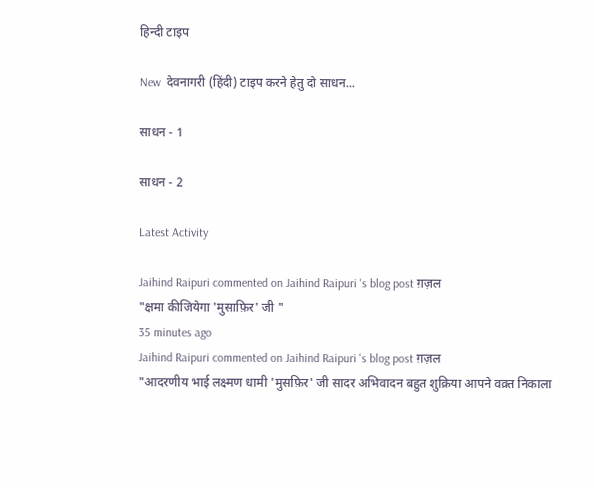हिन्दी टाइप

New  देवनागरी (हिंदी) टाइप करने हेतु दो साधन...

साधन - 1

साधन - 2

Latest Activity

Jaihind Raipuri commented on Jaihind Raipuri 's blog post ग़ज़ल
"क्षमा कीजियेगा 'मुसाफ़िर' जी "
35 minutes ago
Jaihind Raipuri commented on Jaihind Raipuri 's blog post ग़ज़ल
"आदरणीय भाई लक्ष्मण धामी 'मुसफ़िर' जी सादर अभिवादन बहुत शुक्रिया आपने वक़्त निकाला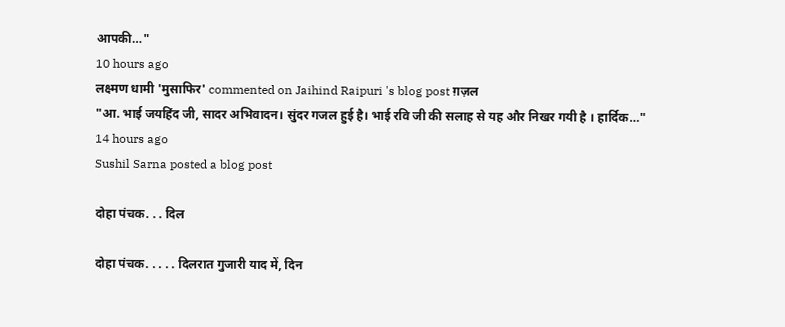आपकी…"
10 hours ago
लक्ष्मण धामी 'मुसाफिर' commented on Jaihind Raipuri 's blog post ग़ज़ल
"आ. भाई जयहिंद जी, सादर अभिवादन। सुंदर गजल हुई है। भाई रवि जी की सलाह से यह और निखर गयी है । हार्दिक…"
14 hours ago
Sushil Sarna posted a blog post

दोहा पंचक. . . दिल

दोहा पंचक. . . . . दिलरात गुजारी याद में, दिन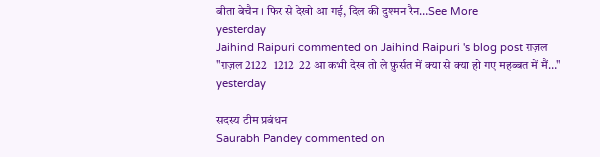बीता बेचैन । फिर से देखो आ गई, दिल की दुश्मन रैन…See More
yesterday
Jaihind Raipuri commented on Jaihind Raipuri 's blog post ग़ज़ल
"ग़ज़ल 2122   1212  22 आ कभी देख तो ले फ़ुर्सत में क्या से क्या हो गए महब्बत में मैं…"
yesterday

सदस्य टीम प्रबंधन
Saurabh Pandey commented on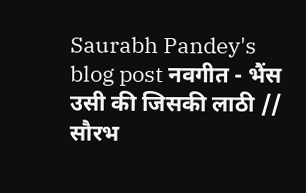Saurabh Pandey's blog post नवगीत - भैंस उसी की जिसकी लाठी // सौरभ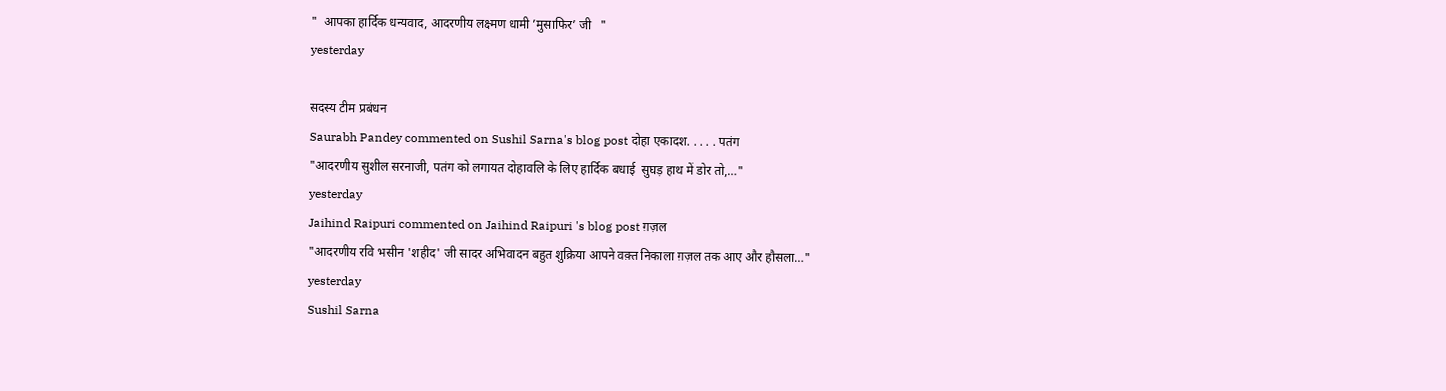"  आपका हार्दिक धन्यवाद, आदरणीय लक्ष्मण धामी ’मुसाफिर’ जी   "
yesterday

सदस्य टीम प्रबंधन
Saurabh Pandey commented on Sushil Sarna's blog post दोहा एकादश. . . . . पतंग
"आदरणीय सुशील सरनाजी, पतंग को लगायत दोहावलि के लिए हार्दिक बधाई  सुघड़ हाथ में डोर तो,…"
yesterday
Jaihind Raipuri commented on Jaihind Raipuri 's blog post ग़ज़ल
"आदरणीय रवि भसीन 'शहीद' जी सादर अभिवादन बहुत शुक्रिया आपने वक़्त निकाला ग़ज़ल तक आए और हौसला…"
yesterday
Sushil Sarna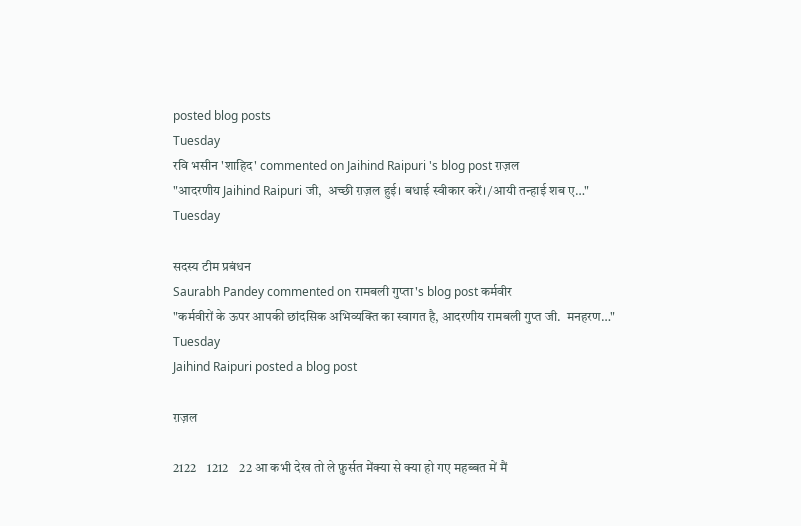posted blog posts
Tuesday
रवि भसीन 'शाहिद' commented on Jaihind Raipuri 's blog post ग़ज़ल
"आदरणीय Jaihind Raipuri जी,  अच्छी ग़ज़ल हुई। बधाई स्वीकार करें। /आयी तन्हाई शब ए…"
Tuesday

सदस्य टीम प्रबंधन
Saurabh Pandey commented on रामबली गुप्ता's blog post कर्मवीर
"कर्मवीरों के ऊपर आपकी छांदसिक अभिव्यक्ति का स्वागत है, आदरणीय रामबली गुप्त जी.  मनहरण…"
Tuesday
Jaihind Raipuri posted a blog post

ग़ज़ल

2122    1212    22 आ कभी देख तो ले फ़ुर्सत मेंक्या से क्या हो गए महब्बत में मैं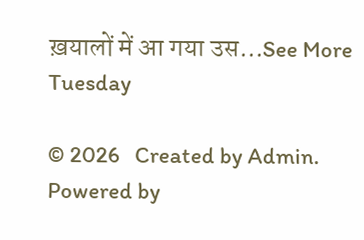ख़यालों में आ गया उस…See More
Tuesday

© 2026   Created by Admin.   Powered by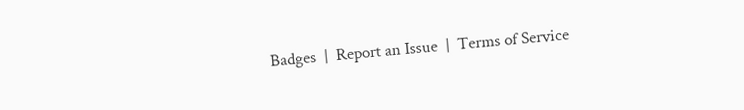Badges  |  Report an Issue  |  Terms of Service